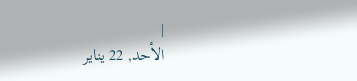|
الأحد, 22 يناير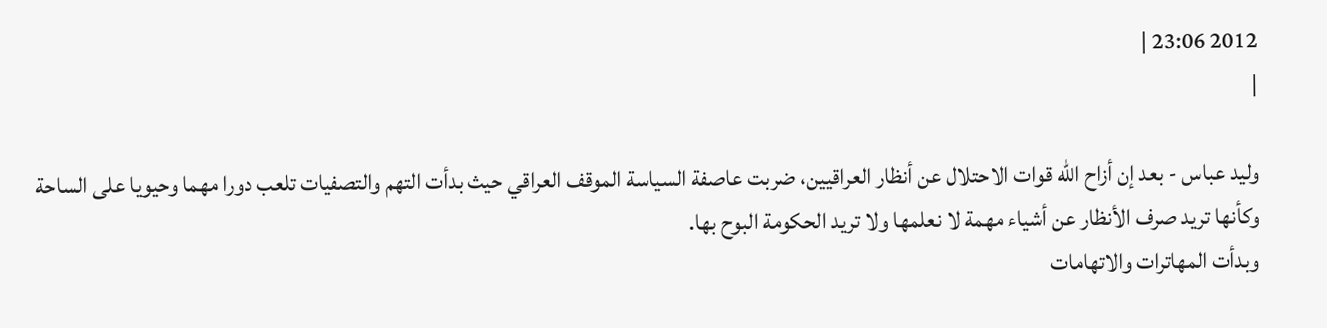2012 23:06 |
|

وليد عباس - بعد إن أزاح الله قوات الاحتلال عن أنظار العراقيين، ضربت عاصفة السياسة الموقف العراقي حيث بدأت التهم والتصفيات تلعب دورا مهما وحيويا على الساحة وكأنها تريد صرف الأنظار عن أشياء مهمة لا نعلمها ولا تريد الحكومة البوح بها.
وبدأت المهاترات والاتهامات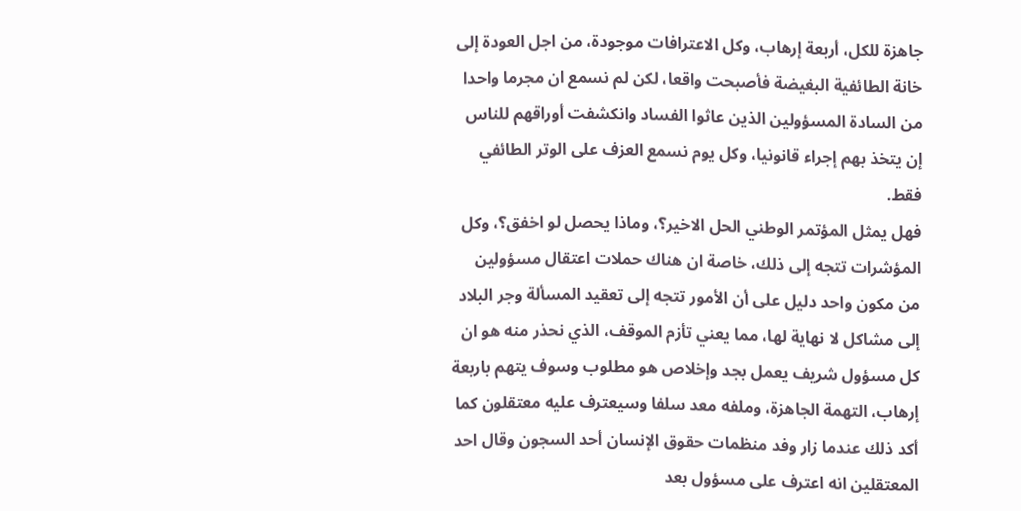جاهزة للكل، أربعة إرهاب، وكل الاعترافات موجودة، من اجل العودة إلى خانة الطائفية البغيضة فأصبحت واقعا، لكن لم نسمع ان مجرما واحدا من السادة المسؤولين الذين عاثوا الفساد وانكشفت أوراقهم للناس إن يتخذ بهم إجراء قانونيا، وكل يوم نسمع العزف على الوتر الطائفي فقط.
فهل يمثل المؤتمر الوطني الحل الاخير؟، وماذا يحصل لو اخفق؟، وكل المؤشرات تتجه إلى ذلك، خاصة ان هناك حملات اعتقال مسؤولين من مكون واحد دليل على أن الأمور تتجه إلى تعقيد المسألة وجر البلاد إلى مشاكل لا نهاية لها، مما يعني تأزم الموقف، الذي نحذر منه هو ان كل مسؤول شريف يعمل بجد وإخلاص هو مطلوب وسوف يتهم باربعة إرهاب، التهمة الجاهزة، وملفه معد سلفا وسيعترف عليه معتقلون كما أكد ذلك عندما زار وفد منظمات حقوق الإنسان أحد السجون وقال احد المعتقلين انه اعترف على مسؤول بعد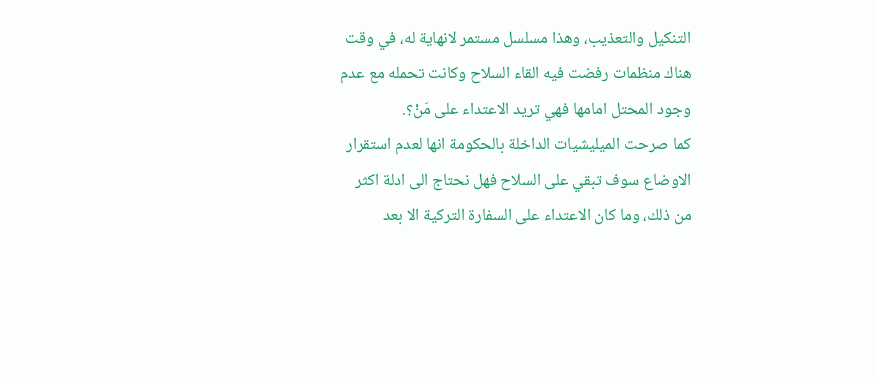التنكيل والتعذيب، وهذا مسلسل مستمر لانهاية له، في وقت هناك منظمات رفضت فيه القاء السلاح وكانت تحمله مع عدم وجود المحتل امامها فهي تريد الاعتداء على مَنْ؟.
كما صرحت الميليشيات الداخلة بالحكومة انها لعدم استقرار الاوضاع سوف تبقي على السلاح فهل نحتاج الى ادلة اكثر من ذلك، وما كان الاعتداء على السفارة التركية الا بعد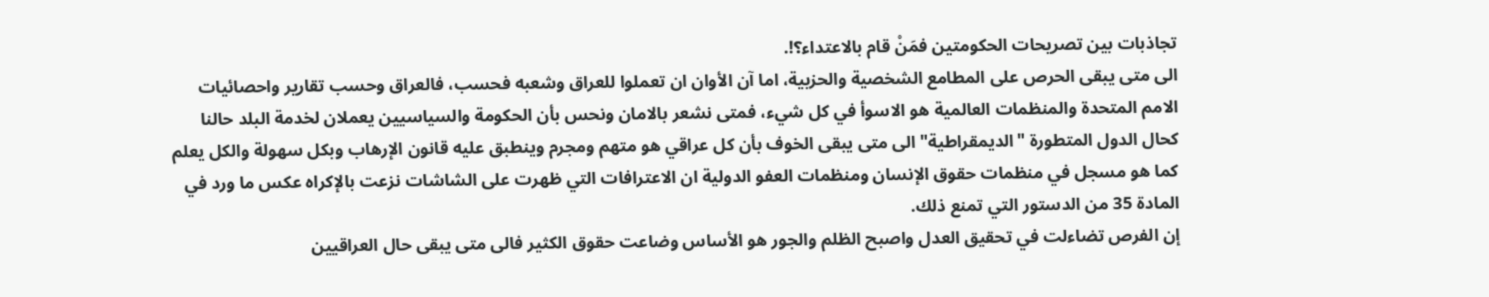تجاذبات بين تصريحات الحكومتين فمَنْ قام بالاعتداء؟!.
الى متى يبقى الحرص على المطامع الشخصية والحزبية، اما آن الأوان ان تعملوا للعراق وشعبه فحسب، فالعراق وحسب تقارير واحصائيات الامم المتحدة والمنظمات العالمية هو الاسوأ في كل شيء، فمتى نشعر بالامان ونحس بأن الحكومة والسياسيين يعملان لخدمة البلد حالنا كحال الدول المتطورة "الديمقراطية" الى متى يبقى الخوف بأن كل عراقي هو متهم ومجرم وينطبق عليه قانون الإرهاب وبكل سهولة والكل يعلم كما هو مسجل في منظمات حقوق الإنسان ومنظمات العفو الدولية ان الاعترافات التي ظهرت على الشاشات نزعت بالإكراه عكس ما ورد في المادة 35 من الدستور التي تمنع ذلك.
إن الفرص تضاءلت في تحقيق العدل واصبح الظلم والجور هو الأساس وضاعت حقوق الكثير فالى متى يبقى حال العراقيين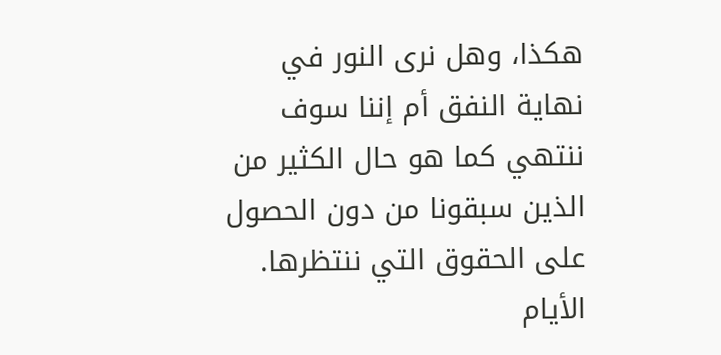هكذا، وهل نرى النور في نهاية النفق أم إننا سوف ننتهي كما هو حال الكثير من الذين سبقونا من دون الحصول على الحقوق التي ننتظرها. الأيام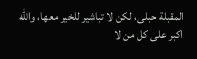المقبلة حبلى، لكن لا تباشير للخير معها، والله اكبر على كل من لا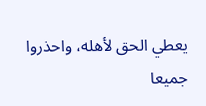يعطي الحق لأهله، واحذروا جميعا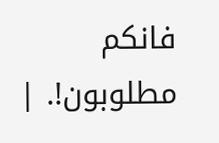فانكم مطلوبون!. |